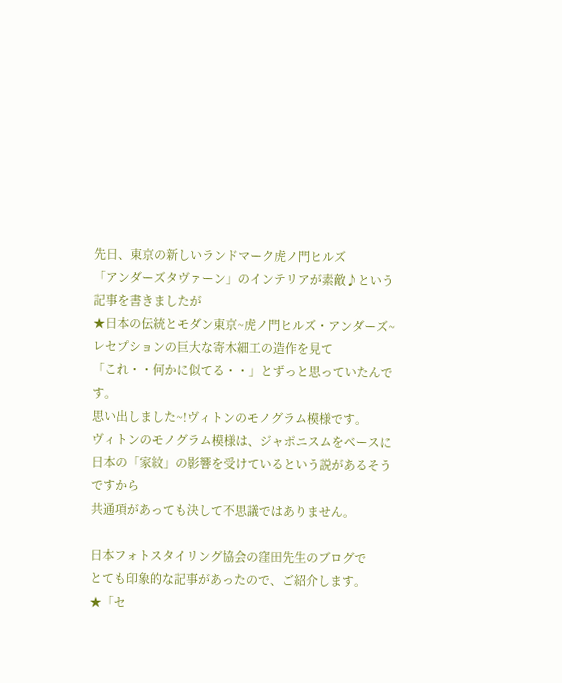先日、東京の新しいランドマーク虎ノ門ヒルズ
「アンダーズタヴァーン」のインテリアが素敵♪という記事を書きましたが
★日本の伝統とモダン東京~虎ノ門ヒルズ・アンダーズ~
レセプションの巨大な寄木細工の造作を見て
「これ・・何かに似てる・・」とずっと思っていたんです。
思い出しました~!ヴィトンのモノグラム模様です。
ヴィトンのモノグラム模様は、ジャポニスムをベースに
日本の「家紋」の影響を受けているという説があるそうですから
共通項があっても決して不思議ではありません。

日本フォトスタイリング協会の窪田先生のブログで
とても印象的な記事があったので、ご紹介します。
★「セ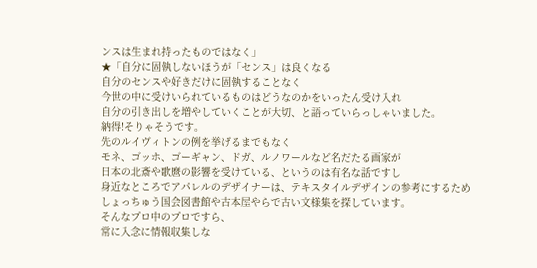ンスは生まれ持ったものではなく」
★「自分に固執しないほうが「センス」は良くなる
自分のセンスや好きだけに固執することなく
今世の中に受けいられているものはどうなのかをいったん受け入れ
自分の引き出しを増やしていくことが大切、と語っていらっしゃいました。
納得!そりゃそうです。
先のルイヴィトンの例を挙げるまでもなく
モネ、ゴッホ、ゴーギャン、ドガ、ルノワールなど名だたる画家が
日本の北斎や歌麿の影響を受けている、というのは有名な話ですし
身近なところでアパレルのデザイナーは、テキスタイルデザインの参考にするため
しょっちゅう国会図書館や古本屋やらで古い文様集を探しています。
そんなプロ中のプロですら、
常に入念に情報収集しな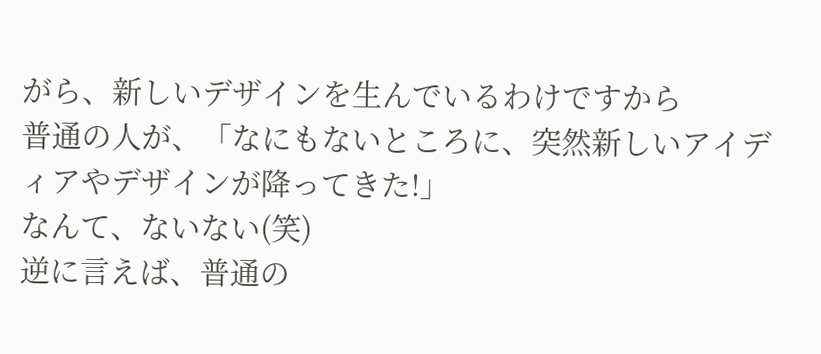がら、新しいデザインを生んでいるわけですから
普通の人が、「なにもないところに、突然新しいアイディアやデザインが降ってきた!」
なんて、ないない(笑)
逆に言えば、普通の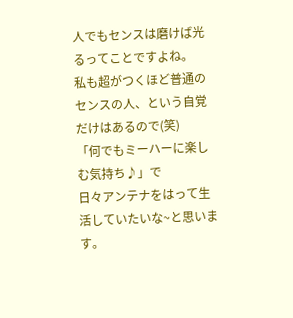人でもセンスは磨けば光るってことですよね。
私も超がつくほど普通のセンスの人、という自覚だけはあるので(笑)
「何でもミーハーに楽しむ気持ち♪」で
日々アンテナをはって生活していたいな~と思います。